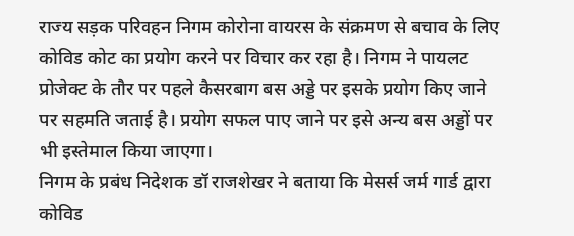राज्य सड़क परिवहन निगम कोरोना वायरस के संक्रमण से बचाव के लिए कोविड कोट का प्रयोग करने पर विचार कर रहा है। निगम ने पायलट प्रोजेक्ट के तौर पर पहले कैसरबाग बस अड्डे पर इसके प्रयोग किए जाने पर सहमति जताई है। प्रयोग सफल पाए जाने पर इसे अन्य बस अड्डों पर भी इस्तेमाल किया जाएगा।
निगम के प्रबंध निदेशक डॉ राजशेखर ने बताया कि मेसर्स जर्म गार्ड द्वारा कोविड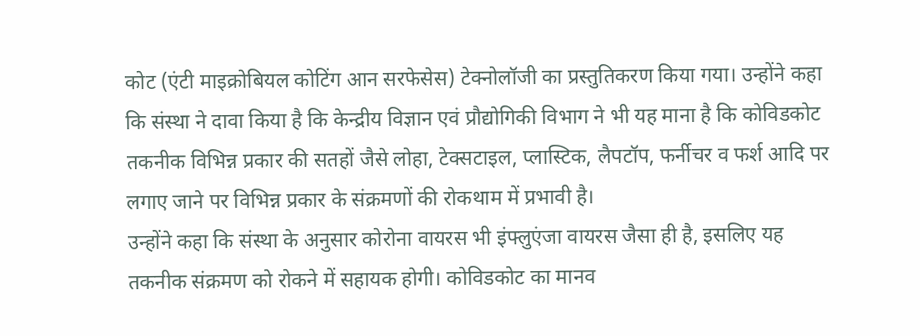कोट (एंटी माइक्रोबियल कोटिंग आन सरफेसेस) टेक्नोलॉजी का प्रस्तुतिकरण किया गया। उन्होंने कहा कि संस्था ने दावा किया है कि केन्द्रीय विज्ञान एवं प्रौद्योगिकी विभाग ने भी यह माना है कि कोविडकोट तकनीक विभिन्न प्रकार की सतहों जैसे लोहा, टेक्सटाइल, प्लास्टिक, लैपटॉप, फर्नीचर व फर्श आदि पर लगाए जाने पर विभिन्न प्रकार के संक्रमणों की रोकथाम में प्रभावी है।
उन्होंने कहा कि संस्था के अनुसार कोरोना वायरस भी इंफ्लुएंजा वायरस जैसा ही है, इसलिए यह तकनीक संक्रमण को रोकने में सहायक होगी। कोविडकोट का मानव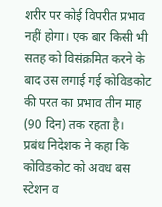शरीर पर कोई विपरीत प्रभाव नहीं होगा। एक बार किसी भी सतह को विसंक्रमित करने के बाद उस लगाई गई कोविडकोट की परत का प्रभाव तीन माह (90 दिन) तक रहता है।
प्रबंध निदेशक ने कहा कि कोविडकोट को अवध बस स्टेशन व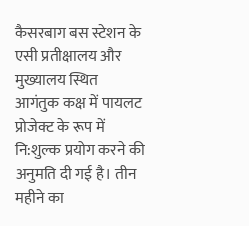कैसरबाग बस स्टेशन के एसी प्रतीक्षालय और मुख्यालय स्थित आगंतुक कक्ष में पायलट प्रोजेक्ट के रूप में नि:शुल्क प्रयोग करने की अनुमति दी गई है। तीन महीने का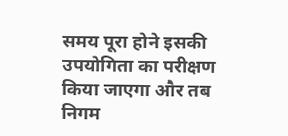समय पूरा होने इसकी उपयोगिता का परीक्षण किया जाएगा और तब निगम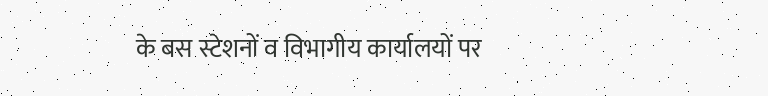के बस स्टेशनों व विभागीय कार्यालयों पर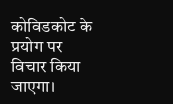कोविडकोट के प्रयोग पर विचार किया जाएगा।